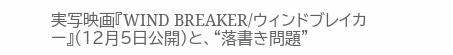実写映画『WIND BREAKER/ウィンドブレイカー』(12月5日公開)と、“落書き問題”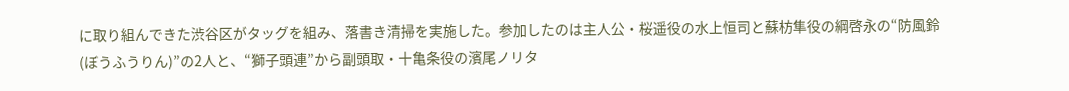に取り組んできた渋谷区がタッグを組み、落書き清掃を実施した。参加したのは主人公・桜遥役の水上恒司と蘇枋隼役の綱啓永の“防風鈴(ぼうふうりん)”の2人と、“獅子頭連”から副頭取・十亀条役の濱尾ノリタ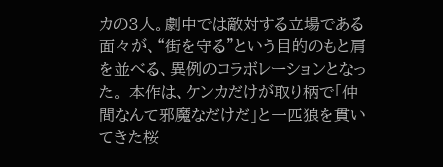カの3人。劇中では敵対する立場である面々が、“街を守る”という目的のもと肩を並べる、異例のコラボレーションとなった。 本作は、ケンカだけが取り柄で「仲間なんて邪魔なだけだ」と一匹狼を貫いてきた桜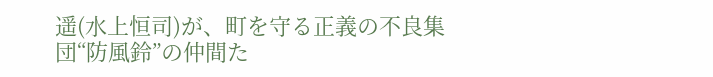遥(水上恒司)が、町を守る正義の不良集団“防風鈴”の仲間た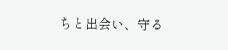ちと出会い、守る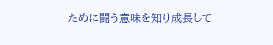ために闘う意味を知り成長して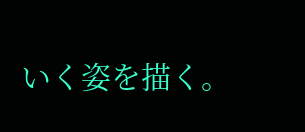いく姿を描く。